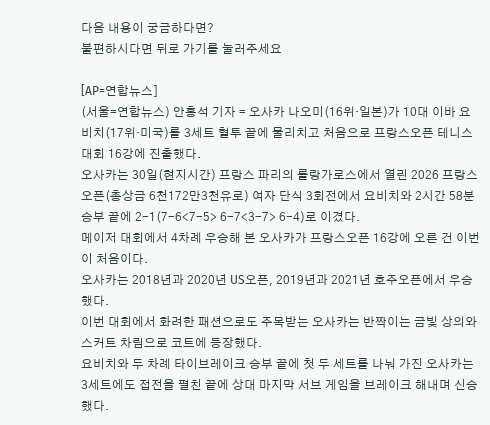다음 내용이 궁금하다면?
불편하시다면 뒤로 가기를 눌러주세요

[AP=연합뉴스]
(서울=연합뉴스) 안홍석 기자 = 오사카 나오미(16위·일본)가 10대 이바 요비치(17위·미국)를 3세트 혈투 끝에 물리치고 처음으로 프랑스오픈 테니스대회 16강에 진출했다.
오사카는 30일(현지시간) 프랑스 파리의 롤랑가로스에서 열린 2026 프랑스오픈(총상금 6천172만3천유로) 여자 단식 3회전에서 요비치와 2시간 58분 승부 끝에 2-1(7-6<7-5> 6-7<3-7> 6-4)로 이겼다.
메이저 대회에서 4차례 우승해 본 오사카가 프랑스오픈 16강에 오른 건 이번이 처음이다.
오사카는 2018년과 2020년 US오픈, 2019년과 2021년 호주오픈에서 우승했다.
이번 대회에서 화려한 패션으로도 주목받는 오사카는 반짝이는 금빛 상의와 스커트 차림으로 코트에 등장했다.
요비치와 두 차례 타이브레이크 승부 끝에 첫 두 세트를 나눠 가진 오사카는 3세트에도 접전을 펼친 끝에 상대 마지막 서브 게임을 브레이크 해내며 신승했다.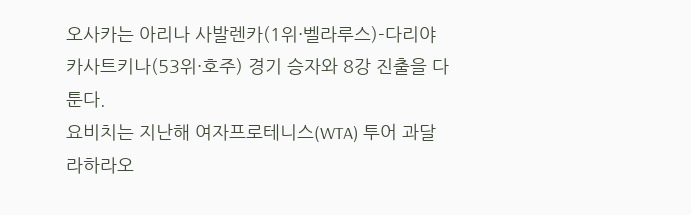오사카는 아리나 사발렌카(1위·벨라루스)-다리야 카사트키나(53위·호주) 경기 승자와 8강 진출을 다툰다.
요비치는 지난해 여자프로테니스(WTA) 투어 과달라하라오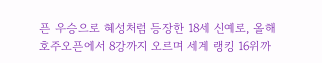픈 우승으로 혜성처럼 등장한 18세 신예로, 올해 호주오픈에서 8강까지 오르며 세계 랭킹 16위까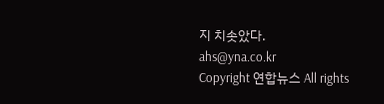지 치솟았다.
ahs@yna.co.kr
Copyright 연합뉴스 All rights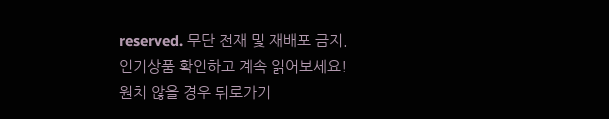reserved. 무단 전재 및 재배포 금지.
인기상품 확인하고 계속 읽어보세요!
원치 않을 경우 뒤로가기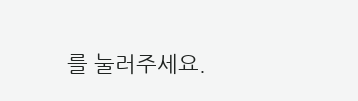를 눌러주세요.